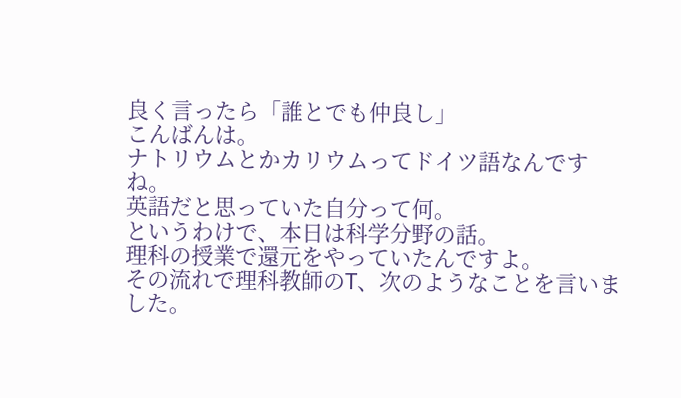良く言ったら「誰とでも仲良し」
こんばんは。
ナトリウムとかカリウムってドイツ語なんですね。
英語だと思っていた自分って何。
というわけで、本日は科学分野の話。
理科の授業で還元をやっていたんですよ。
その流れで理科教師のT、次のようなことを言いました。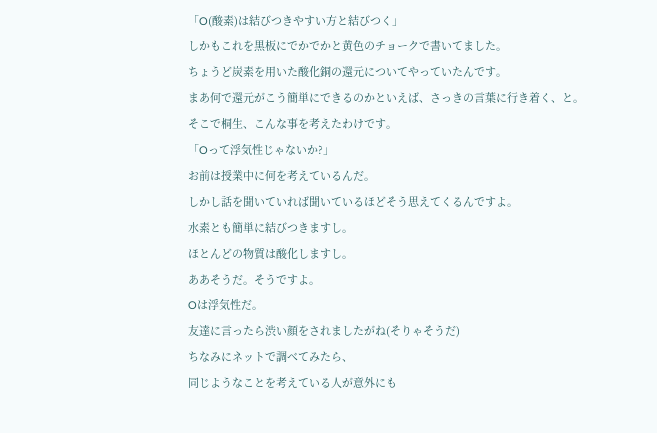「O(酸素)は結びつきやすい方と結びつく」
しかもこれを黒板にでかでかと黄色のチョークで書いてました。
ちょうど炭素を用いた酸化銅の還元についてやっていたんです。
まあ何で還元がこう簡単にできるのかといえば、さっきの言葉に行き着く、と。
そこで桐生、こんな事を考えたわけです。
「Oって浮気性じゃないか?」
お前は授業中に何を考えているんだ。
しかし話を聞いていれば聞いているほどそう思えてくるんですよ。
水素とも簡単に結びつきますし。
ほとんどの物質は酸化しますし。
ああそうだ。そうですよ。
Oは浮気性だ。
友達に言ったら渋い顔をされましたがね(そりゃそうだ)
ちなみにネットで調べてみたら、
同じようなことを考えている人が意外にも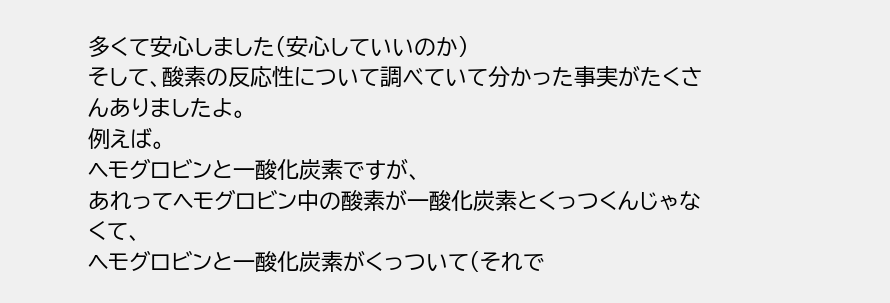多くて安心しました(安心していいのか)
そして、酸素の反応性について調べていて分かった事実がたくさんありましたよ。
例えば。
ヘモグロビンと一酸化炭素ですが、
あれってヘモグロビン中の酸素が一酸化炭素とくっつくんじゃなくて、
ヘモグロビンと一酸化炭素がくっついて(それで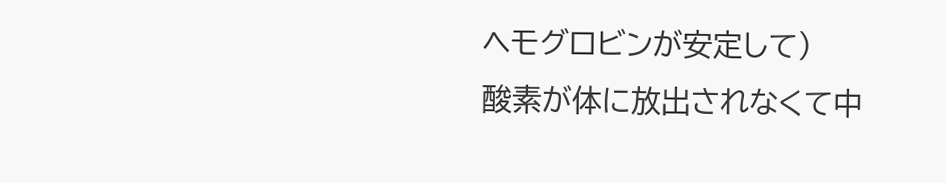ヘモグロビンが安定して)
酸素が体に放出されなくて中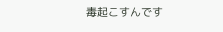毒起こすんです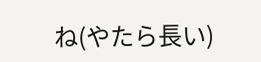ね(やたら長い)